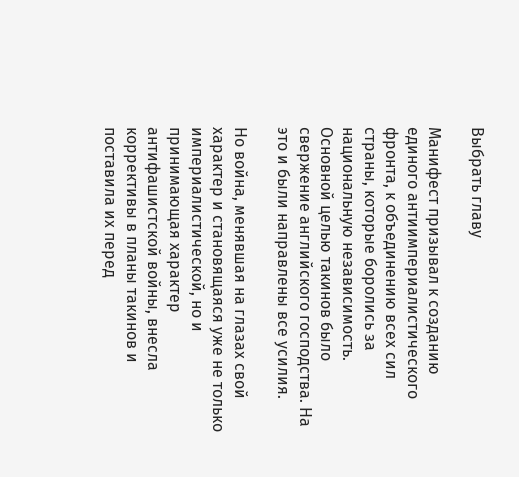Выбрать главу

Манифест призывал к созданию единого антиимпериалистического фронта, к объединению всех сил страны, которые боролись за национальную независимость. Основной целью такинов было свержение английского господства. На это и были направлены все усилия.

Но война, менявшая на глазах свой характер и становящаяся уже не только империалистической, но и принимающая характер антифашистской войны, внесла коррективы в планы такинов и поставила их перед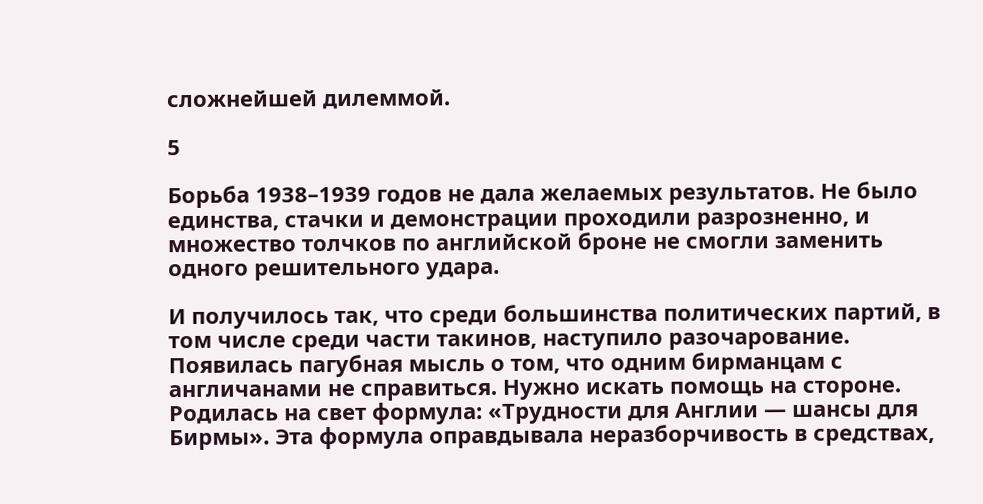сложнейшей дилеммой.

5

Борьба 1938–1939 годов не дала желаемых результатов. Не было единства, стачки и демонстрации проходили разрозненно, и множество толчков по английской броне не смогли заменить одного решительного удара.

И получилось так, что среди большинства политических партий, в том числе среди части такинов, наступило разочарование. Появилась пагубная мысль о том, что одним бирманцам с англичанами не справиться. Нужно искать помощь на стороне. Родилась на свет формула: «Трудности для Англии — шансы для Бирмы». Эта формула оправдывала неразборчивость в средствах,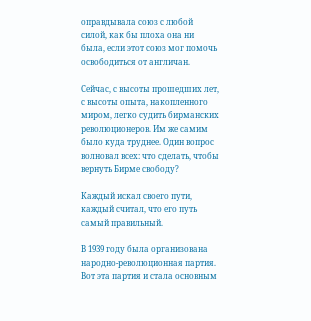оправдывала союз с любой силой, как бы плоха она ни была, если этот союз мог помочь освободиться от англичан.

Сейчас, с высоты прошедших лет, с высоты опыта, накопленного миром, легко судить бирманских революционеров. Им же самим было куда труднее. Один вопрос волновал всех: что сделать, чтобы вернуть Бирме свободу?

Каждый искал своего пути, каждый считал, что его путь самый правильный.

В 1939 году была организована народно-революционная партия. Вот эта партия и стала основным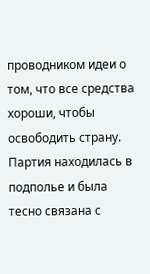проводником идеи о том, что все средства хороши, чтобы освободить страну. Партия находилась в подполье и была тесно связана с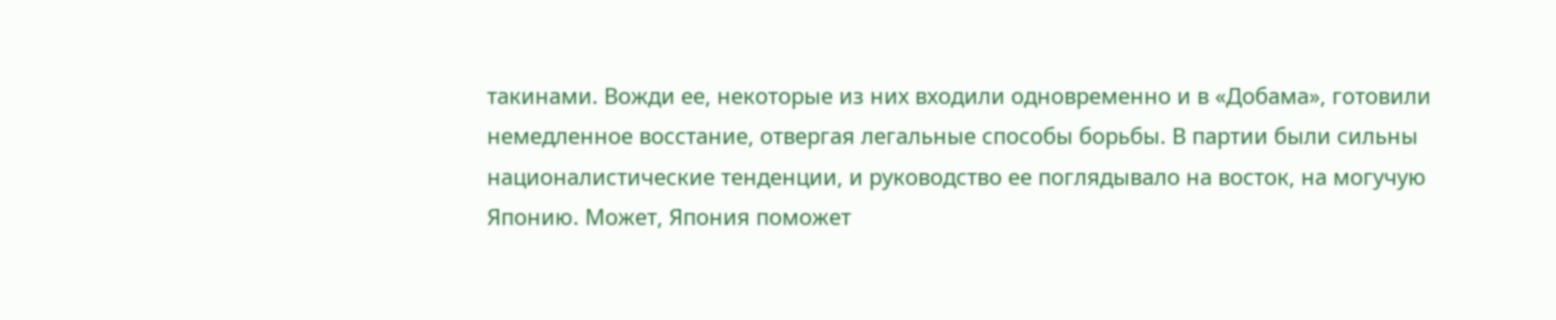такинами. Вожди ее, некоторые из них входили одновременно и в «Добама», готовили немедленное восстание, отвергая легальные способы борьбы. В партии были сильны националистические тенденции, и руководство ее поглядывало на восток, на могучую Японию. Может, Япония поможет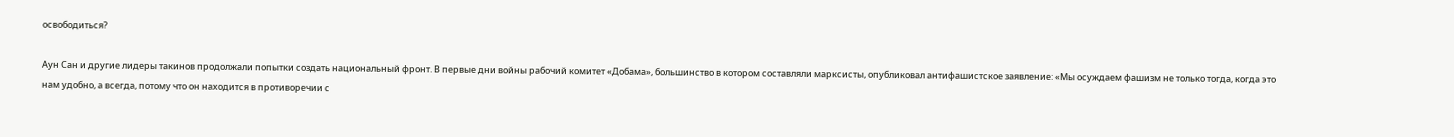освободиться?

Аун Сан и другие лидеры такинов продолжали попытки создать национальный фронт. В первые дни войны рабочий комитет «Добама», большинство в котором составляли марксисты, опубликовал антифашистское заявление: «Мы осуждаем фашизм не только тогда, когда это нам удобно, а всегда, потому что он находится в противоречии с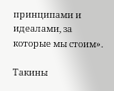принципами и идеалами, за которые мы стоим».

Такины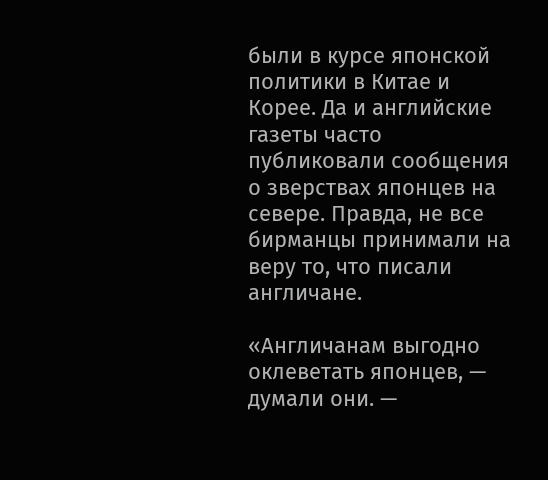были в курсе японской политики в Китае и Корее. Да и английские газеты часто публиковали сообщения о зверствах японцев на севере. Правда, не все бирманцы принимали на веру то, что писали англичане.

«Англичанам выгодно оклеветать японцев, — думали они. —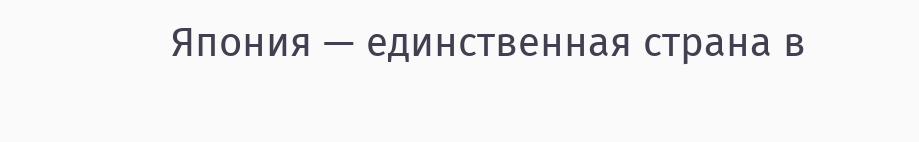Япония — единственная страна в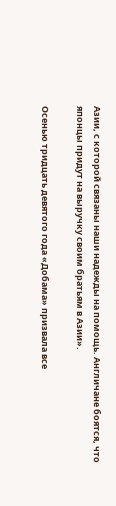Азии, с которой связаны наши надежды на помощь. Англичане боятся, что японцы придут на выручку своим братьям в Азии».

Осенью тридцать девятого года «Добама» призвала все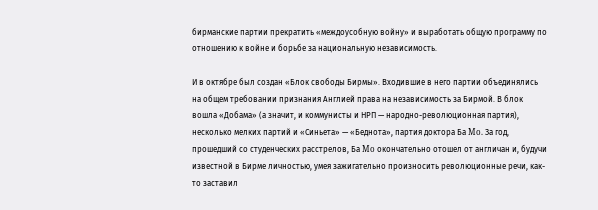бирманские партии прекратить «междоусобную войну» и выработать общую программу по отношению к войне и борьбе за национальную независимость.

И в октябре был создан «Блок свободы Бирмы». Входившие в него партии объединялись на общем требовании признания Англией права на независимость за Бирмой. В блок вошла «Добама» (а значит, и коммунисты и НРП — народно-революционная партия), несколько мелких партий и «Синьета» — «Беднота», партия доктора Ба Mo. За год, прошедший со студенческих расстрелов, Ба Mo окончательно отошел от англичан и, будучи известной в Бирме личностью, умея зажигательно произносить революционные речи, как-то заставил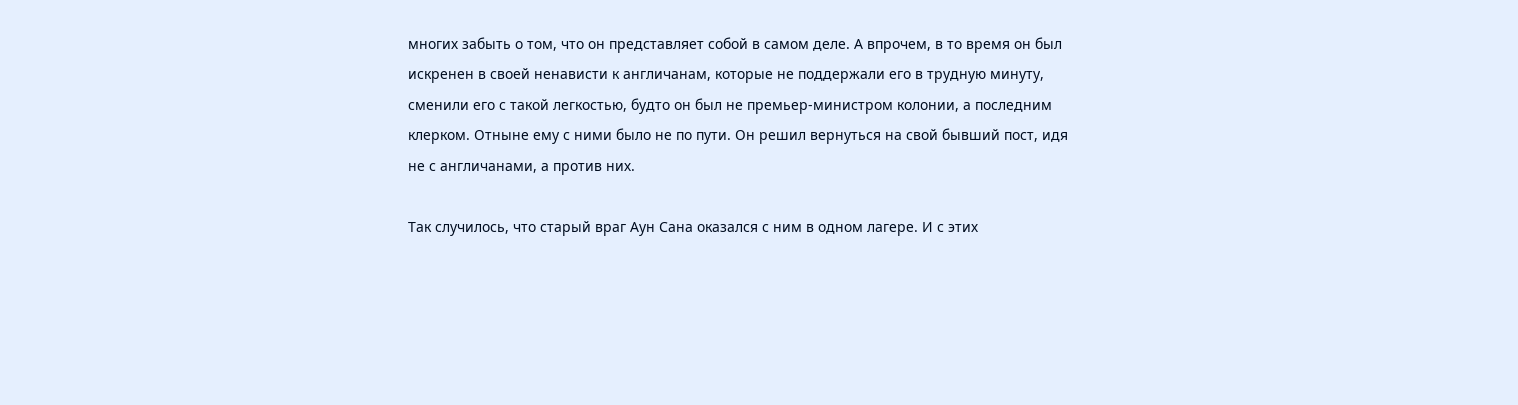многих забыть о том, что он представляет собой в самом деле. А впрочем, в то время он был искренен в своей ненависти к англичанам, которые не поддержали его в трудную минуту, сменили его с такой легкостью, будто oн был не премьер-министром колонии, а последним клерком. Отныне ему с ними было не по пути. Он решил вернуться на свой бывший пост, идя не с англичанами, а против них.

Так случилось, что старый враг Аун Сана оказался с ним в одном лагере. И с этих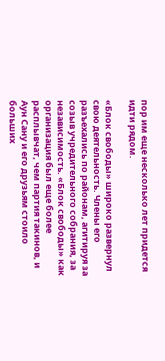пор им еще несколько лет придется идти рядом.

«Блок свободы» широко развернул свою деятельность. Члены его разъехались по районам, агитируя за созыв учредительного собрания, за независимость. «Блок свободы» как организация был еще более расплывчат, чем партия такинов, и Аун Сану и его друзьям стоило больших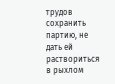трудов сохранить партию, не дать ей раствориться в рыхлом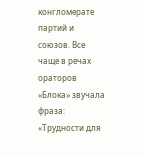конгломерате партий и союзов. Все чаще в речах ораторов «Блока» звучала фраза: «Трудности для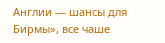Англии — шансы для Бирмы», все чаше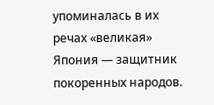упоминалась в их речах «великая» Япония — защитник покоренных народов.